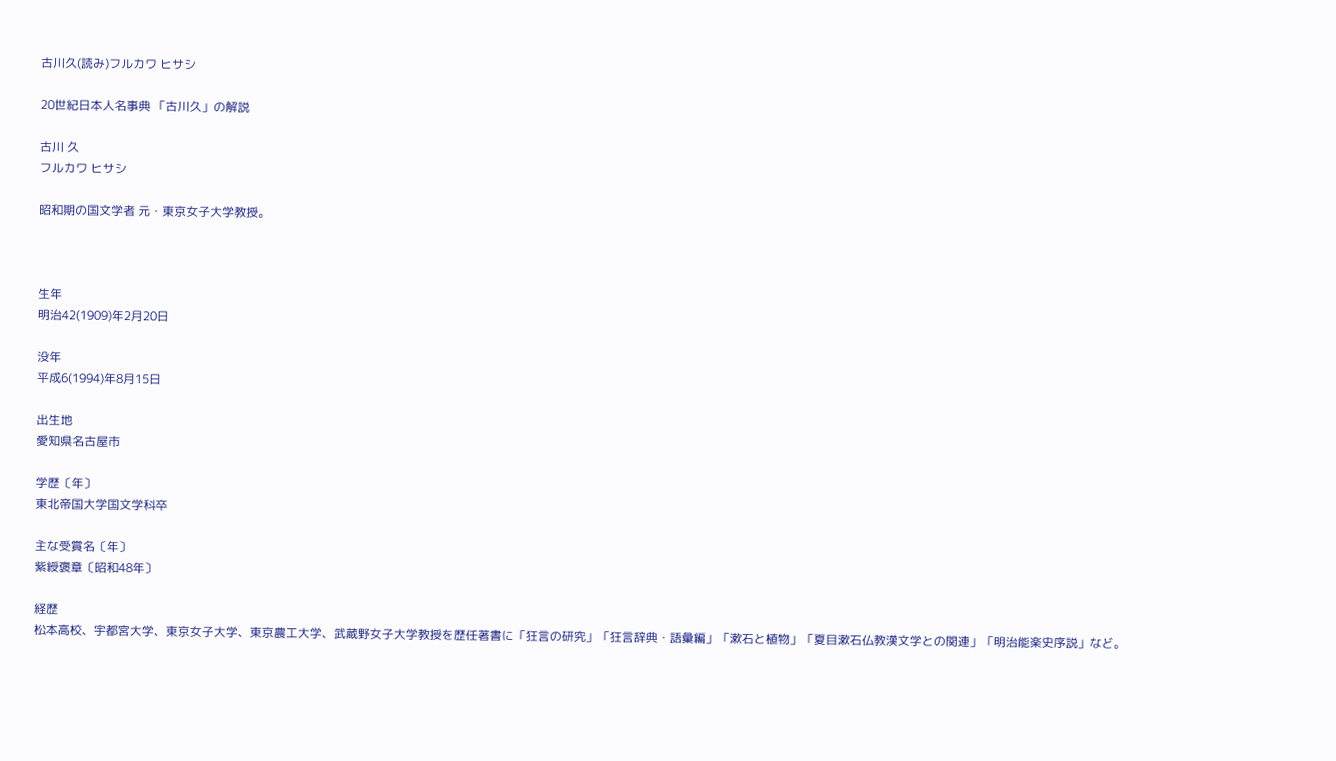古川久(読み)フルカワ ヒサシ

20世紀日本人名事典 「古川久」の解説

古川 久
フルカワ ヒサシ

昭和期の国文学者 元・東京女子大学教授。



生年
明治42(1909)年2月20日

没年
平成6(1994)年8月15日

出生地
愛知県名古屋市

学歴〔年〕
東北帝国大学国文学科卒

主な受賞名〔年〕
紫綬褒章〔昭和48年〕

経歴
松本高校、宇都宮大学、東京女子大学、東京農工大学、武蔵野女子大学教授を歴任著書に「狂言の研究」「狂言辞典・語彙編」「漱石と植物」「夏目漱石仏教漢文学との関連」「明治能楽史序説」など。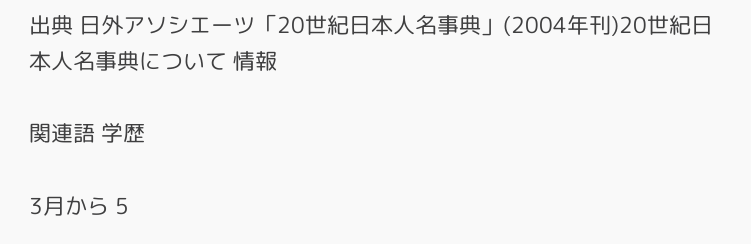出典 日外アソシエーツ「20世紀日本人名事典」(2004年刊)20世紀日本人名事典について 情報

関連語 学歴

3月から 5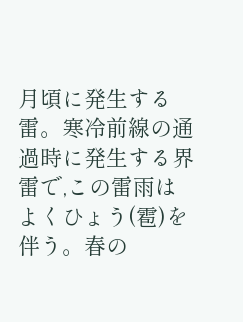月頃に発生する雷。寒冷前線の通過時に発生する界雷で,この雷雨はよくひょう(雹)を伴う。春の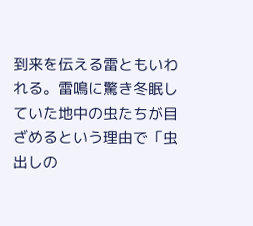到来を伝える雷ともいわれる。雷鳴に驚き冬眠していた地中の虫たちが目ざめるという理由で「虫出しの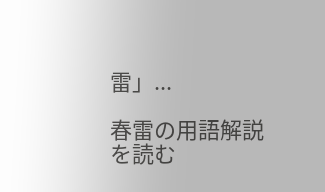雷」...

春雷の用語解説を読む